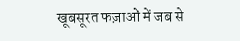खूबसूरत फज़ाओं में जब से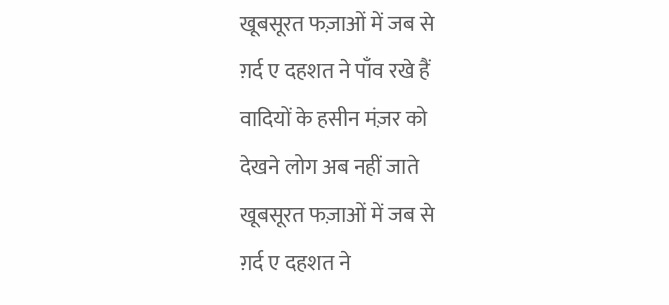खूबसूरत फज़ाओं में जब से
ग़र्द ए दहशत ने पाँव रखे हैं
वादियों के हसीन मंज़र को
देखने लोग अब नहीं जाते
खूबसूरत फज़ाओं में जब से
ग़र्द ए दहशत ने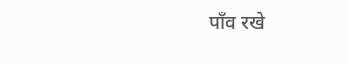पाँव रखे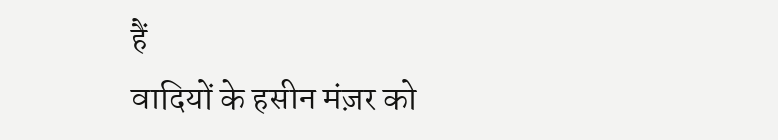हैं
वादियों के हसीन मंज़र को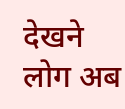देखने लोग अब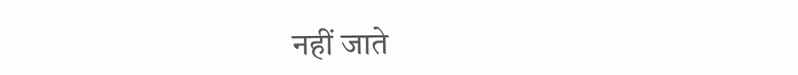नहीं जाते